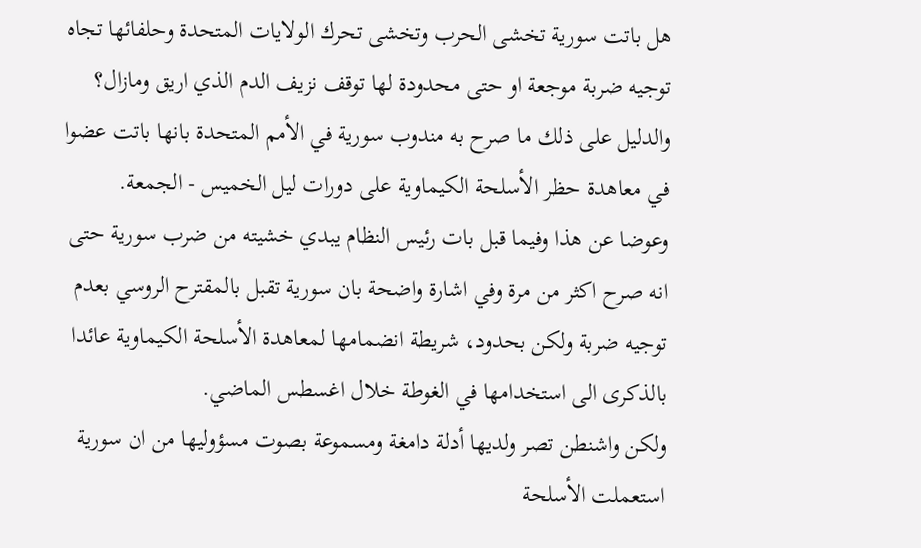هل باتت سورية تخشى الحرب وتخشى تحرك الولايات المتحدة وحلفائها تجاه توجيه ضربة موجعة او حتى محدودة لها توقف نزيف الدم الذي اريق ومازال؟ والدليل على ذلك ما صرح به مندوب سورية في الأمم المتحدة بانها باتت عضوا في معاهدة حظر الأسلحة الكيماوية على دورات ليل الخميس - الجمعة.
وعوضا عن هذا وفيما قبل بات رئيس النظام يبدي خشيته من ضرب سورية حتى انه صرح اكثر من مرة وفي اشارة واضحة بان سورية تقبل بالمقترح الروسي بعدم توجيه ضربة ولكن بحدود، شريطة انضمامها لمعاهدة الأسلحة الكيماوية عائدا بالذكرى الى استخدامها في الغوطة خلال اغسطس الماضي.
ولكن واشنطن تصر ولديها أدلة دامغة ومسموعة بصوت مسؤوليها من ان سورية استعملت الأسلحة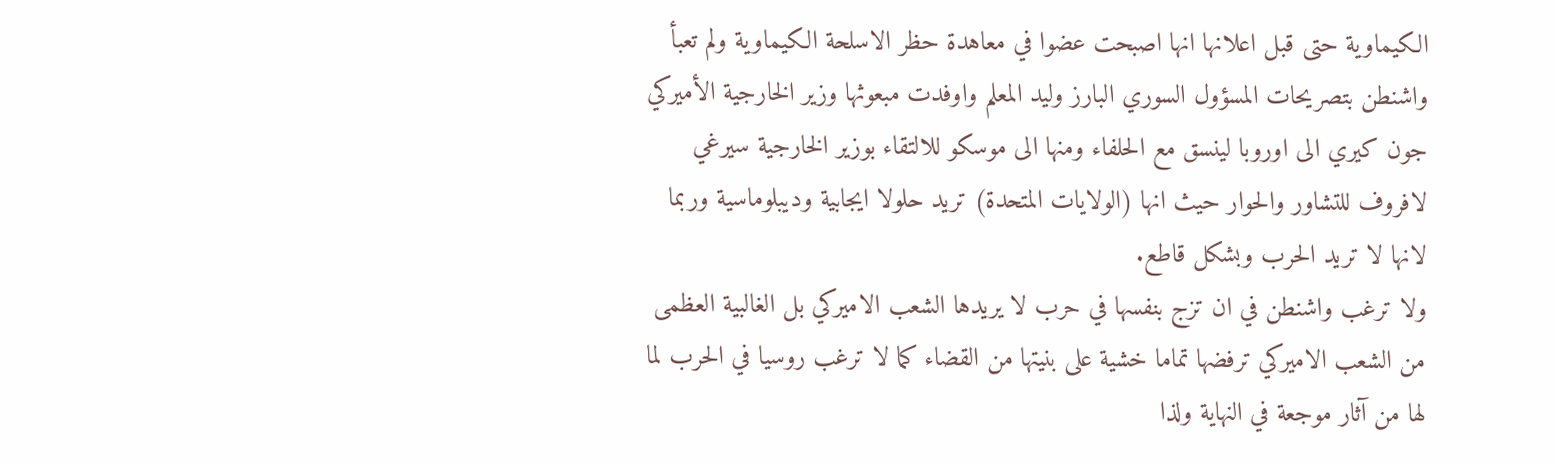الكيماوية حتى قبل اعلانها انها اصبحت عضوا في معاهدة حظر الاسلحة الكيماوية ولم تعبأ واشنطن بتصريحات المسؤول السوري البارز وليد المعلم واوفدت مبعوثها وزير الخارجية الأميركي جون كيري الى اوروبا لينسق مع الحلفاء ومنها الى موسكو للالتقاء بوزير الخارجية سيرغي لافروف للتشاور والحوار حيث انها (الولايات المتحدة) تريد حلولا ايجابية وديبلوماسية وربما لانها لا تريد الحرب وبشكل قاطع.
ولا ترغب واشنطن في ان تزج بنفسها في حرب لا يريدها الشعب الاميركي بل الغالبية العظمى من الشعب الاميركي ترفضها تماما خشية على بنيتها من القضاء كما لا ترغب روسيا في الحرب لما لها من آثار موجعة في النهاية ولذا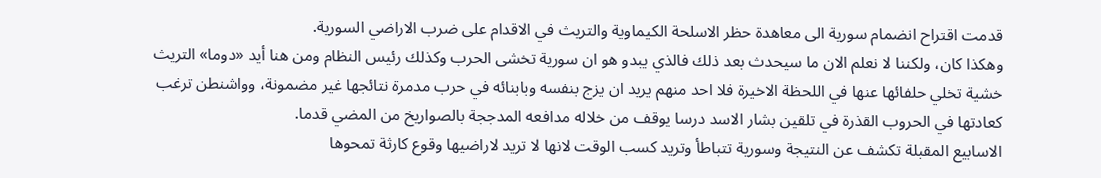قدمت اقتراح انضمام سورية الى معاهدة حظر الاسلحة الكيماوية والتريث في الاقدام على ضرب الاراضي السورية.
وهكذا كان، ولكننا لا نعلم الان ما سيحدث بعد ذلك فالذي يبدو هو ان سورية تخشى الحرب وكذلك رئيس النظام ومن هنا أيد «دوما» التريث خشية تخلي حلفائها عنها في اللحظة الاخيرة فلا احد منهم يريد ان يزج بنفسه وبابنائه في حرب مدمرة نتائجها غير مضمونة، وواشنطن ترغب كعادتها في الحروب القذرة في تلقين بشار الاسد درسا يوقف من خلاله مدافعه المدججة بالصواريخ من المضي قدما.
الاسابيع المقبلة تكشف عن النتيجة وسورية تتباطأ وتريد كسب الوقت لانها لا تريد لاراضيها وقوع كارثة تمحوها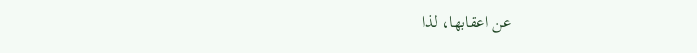عن اعقابها، لذا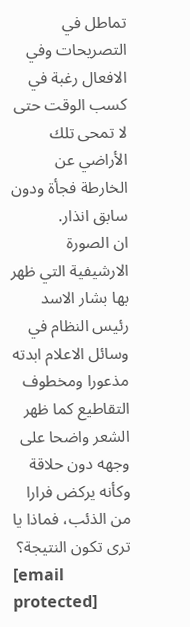تماطل في التصريحات وفي الافعال رغبة في كسب الوقت حتى لا تمحى تلك الأراضي عن الخارطة فجأة ودون سابق انذار.
ان الصورة الارشيفية التي ظهر بها بشار الاسد رئيس النظام في وسائل الاعلام ابدته مذعورا ومخطوف التقاطيع كما ظهر الشعر واضحا على وجهه دون حلاقة وكأنه يركض فرارا من الذئب، فماذا يا ترى تكون النتيجة؟
[email protected]